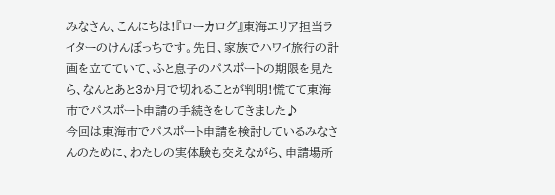みなさん、こんにちは!『ローカログ』東海エリア担当ライターのけんぼっちです。先日、家族でハワイ旅行の計画を立てていて、ふと息子のパスポートの期限を見たら、なんとあと3か月で切れることが判明!慌てて東海市でパスポート申請の手続きをしてきました♪
今回は東海市でパスポート申請を検討しているみなさんのために、わたしの実体験も交えながら、申請場所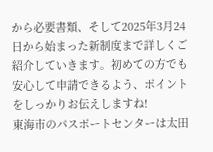から必要書類、そして2025年3月24日から始まった新制度まで詳しくご紹介していきます。初めての方でも安心して申請できるよう、ポイントをしっかりお伝えしますね!
東海市のパスポートセンターは太田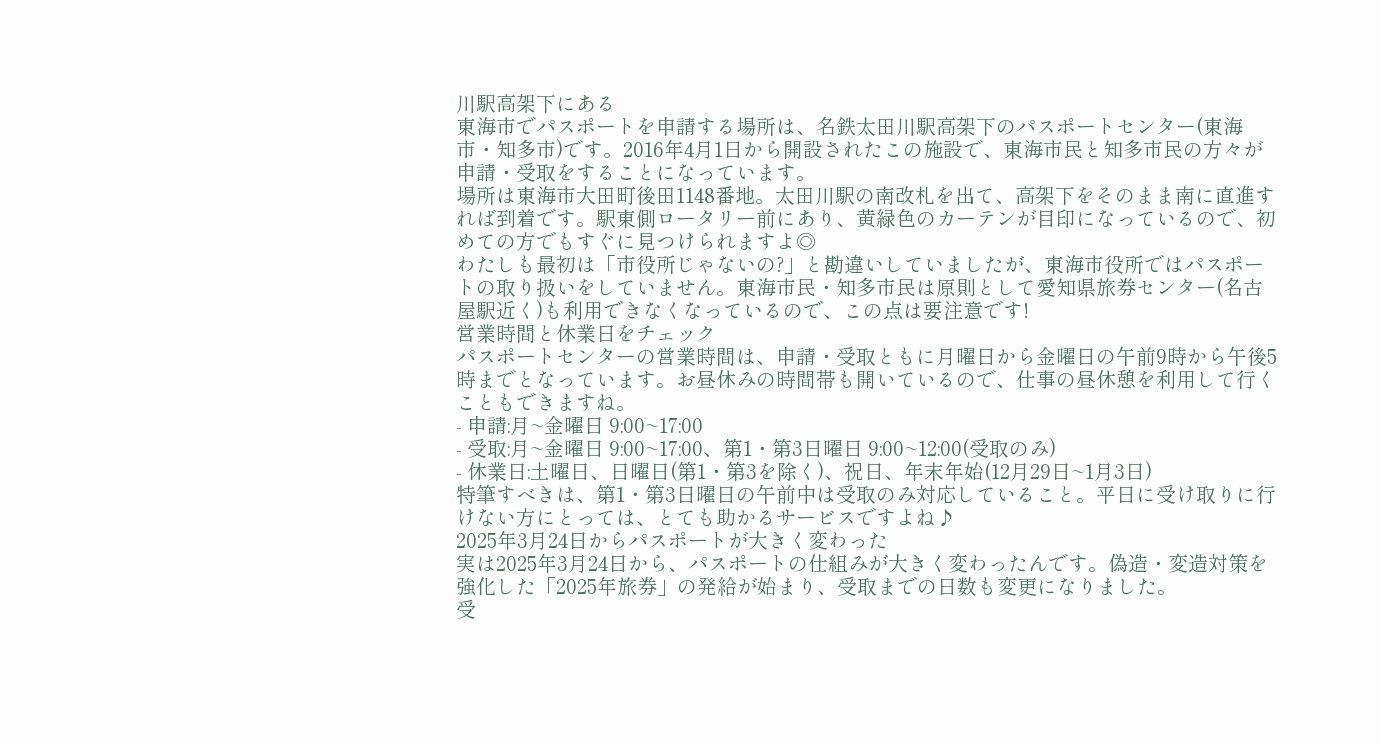川駅高架下にある
東海市でパスポートを申請する場所は、名鉄太田川駅高架下のパスポートセンター(東海市・知多市)です。2016年4月1日から開設されたこの施設で、東海市民と知多市民の方々が申請・受取をすることになっています。
場所は東海市大田町後田1148番地。太田川駅の南改札を出て、高架下をそのまま南に直進すれば到着です。駅東側ロータリー前にあり、黄緑色のカーテンが目印になっているので、初めての方でもすぐに見つけられますよ◎
わたしも最初は「市役所じゃないの?」と勘違いしていましたが、東海市役所ではパスポートの取り扱いをしていません。東海市民・知多市民は原則として愛知県旅券センター(名古屋駅近く)も利用できなくなっているので、この点は要注意です!
営業時間と休業日をチェック
パスポートセンターの営業時間は、申請・受取ともに月曜日から金曜日の午前9時から午後5時までとなっています。お昼休みの時間帯も開いているので、仕事の昼休憩を利用して行くこともできますね。
- 申請:月~金曜日 9:00~17:00
- 受取:月~金曜日 9:00~17:00、第1・第3日曜日 9:00~12:00(受取のみ)
- 休業日:土曜日、日曜日(第1・第3を除く)、祝日、年末年始(12月29日~1月3日)
特筆すべきは、第1・第3日曜日の午前中は受取のみ対応していること。平日に受け取りに行けない方にとっては、とても助かるサービスですよね♪
2025年3月24日からパスポートが大きく変わった
実は2025年3月24日から、パスポートの仕組みが大きく変わったんです。偽造・変造対策を強化した「2025年旅券」の発給が始まり、受取までの日数も変更になりました。
受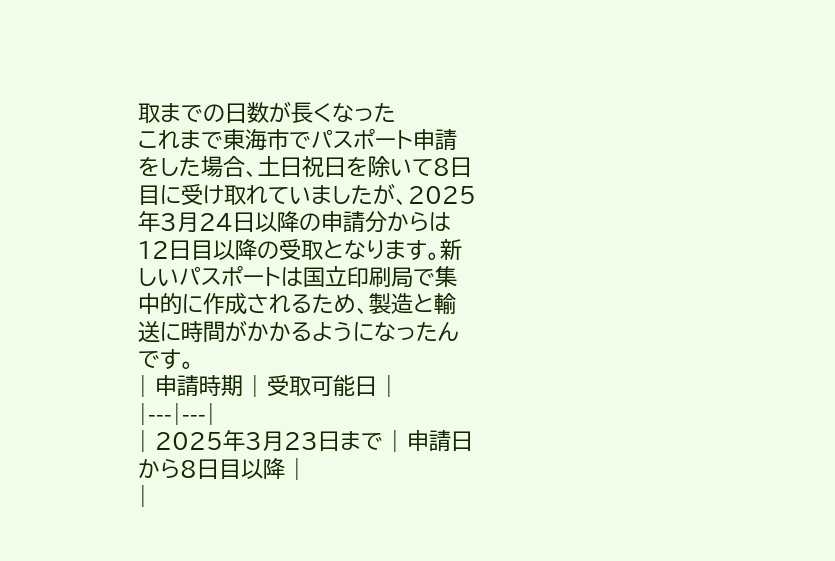取までの日数が長くなった
これまで東海市でパスポート申請をした場合、土日祝日を除いて8日目に受け取れていましたが、2025年3月24日以降の申請分からは12日目以降の受取となります。新しいパスポートは国立印刷局で集中的に作成されるため、製造と輸送に時間がかかるようになったんです。
| 申請時期 | 受取可能日 |
|---|---|
| 2025年3月23日まで | 申請日から8日目以降 |
|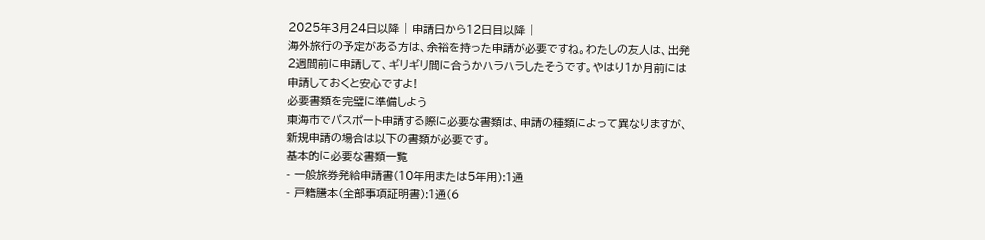2025年3月24日以降 | 申請日から12日目以降 |
海外旅行の予定がある方は、余裕を持った申請が必要ですね。わたしの友人は、出発2週間前に申請して、ギリギリ間に合うかハラハラしたそうです。やはり1か月前には申請しておくと安心ですよ!
必要書類を完璧に準備しよう
東海市でパスポート申請する際に必要な書類は、申請の種類によって異なりますが、新規申請の場合は以下の書類が必要です。
基本的に必要な書類一覧
- 一般旅券発給申請書(10年用または5年用):1通
- 戸籍謄本(全部事項証明書):1通(6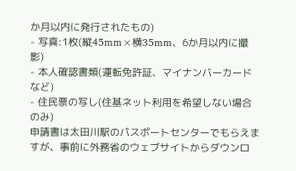か月以内に発行されたもの)
- 写真:1枚(縦45mm×横35mm、6か月以内に撮影)
- 本人確認書類(運転免許証、マイナンバーカードなど)
- 住民票の写し(住基ネット利用を希望しない場合のみ)
申請書は太田川駅のパスポートセンターでもらえますが、事前に外務省のウェブサイトからダウンロ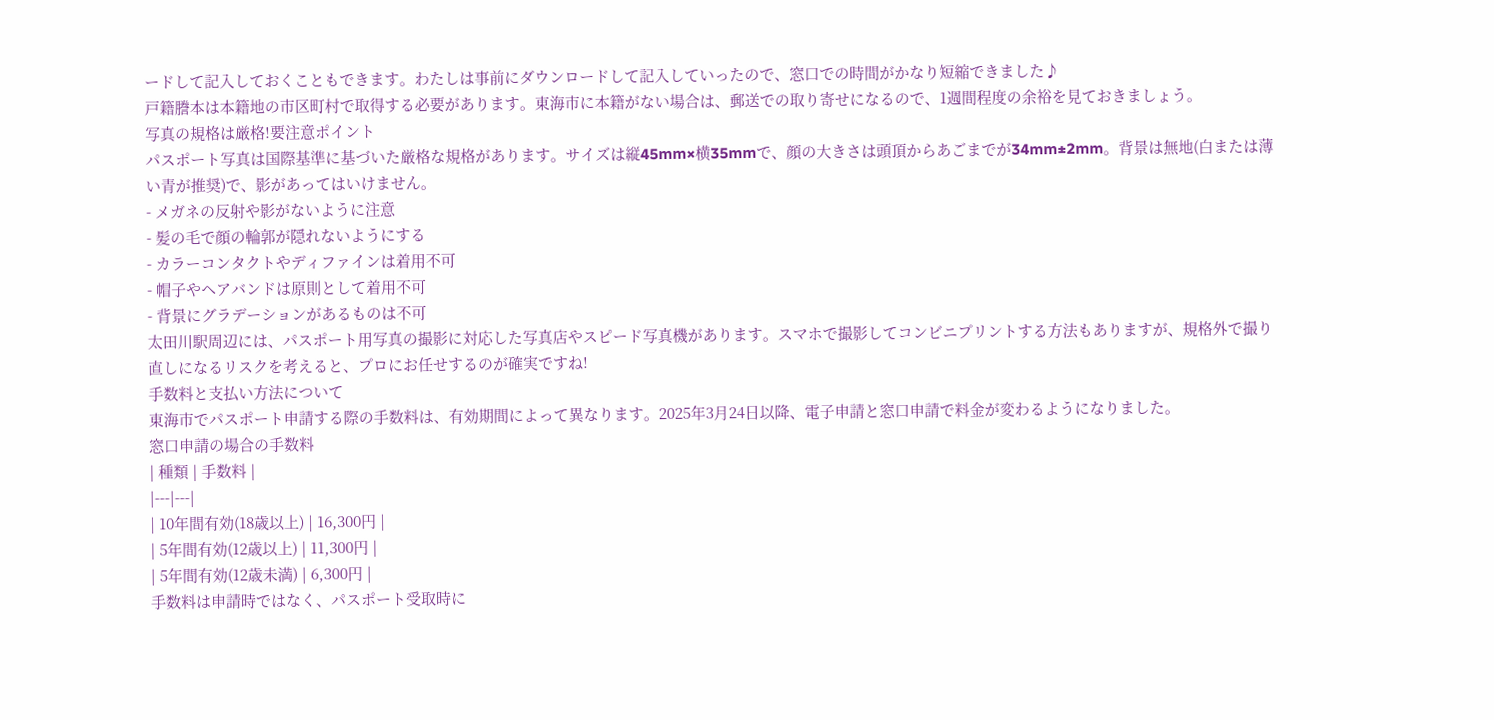ードして記入しておくこともできます。わたしは事前にダウンロードして記入していったので、窓口での時間がかなり短縮できました♪
戸籍謄本は本籍地の市区町村で取得する必要があります。東海市に本籍がない場合は、郵送での取り寄せになるので、1週間程度の余裕を見ておきましょう。
写真の規格は厳格!要注意ポイント
パスポート写真は国際基準に基づいた厳格な規格があります。サイズは縦45mm×横35mmで、顔の大きさは頭頂からあごまでが34mm±2mm。背景は無地(白または薄い青が推奨)で、影があってはいけません。
- メガネの反射や影がないように注意
- 髪の毛で顔の輪郭が隠れないようにする
- カラーコンタクトやディファインは着用不可
- 帽子やヘアバンドは原則として着用不可
- 背景にグラデーションがあるものは不可
太田川駅周辺には、パスポート用写真の撮影に対応した写真店やスピード写真機があります。スマホで撮影してコンビニプリントする方法もありますが、規格外で撮り直しになるリスクを考えると、プロにお任せするのが確実ですね!
手数料と支払い方法について
東海市でパスポート申請する際の手数料は、有効期間によって異なります。2025年3月24日以降、電子申請と窓口申請で料金が変わるようになりました。
窓口申請の場合の手数料
| 種類 | 手数料 |
|---|---|
| 10年間有効(18歳以上) | 16,300円 |
| 5年間有効(12歳以上) | 11,300円 |
| 5年間有効(12歳未満) | 6,300円 |
手数料は申請時ではなく、パスポート受取時に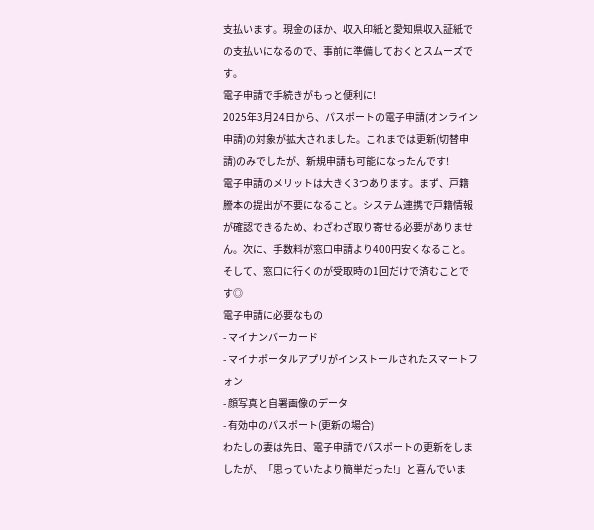支払います。現金のほか、収入印紙と愛知県収入証紙での支払いになるので、事前に準備しておくとスムーズです。
電子申請で手続きがもっと便利に!
2025年3月24日から、パスポートの電子申請(オンライン申請)の対象が拡大されました。これまでは更新(切替申請)のみでしたが、新規申請も可能になったんです!
電子申請のメリットは大きく3つあります。まず、戸籍謄本の提出が不要になること。システム連携で戸籍情報が確認できるため、わざわざ取り寄せる必要がありません。次に、手数料が窓口申請より400円安くなること。そして、窓口に行くのが受取時の1回だけで済むことです◎
電子申請に必要なもの
- マイナンバーカード
- マイナポータルアプリがインストールされたスマートフォン
- 顔写真と自署画像のデータ
- 有効中のパスポート(更新の場合)
わたしの妻は先日、電子申請でパスポートの更新をしましたが、「思っていたより簡単だった!」と喜んでいま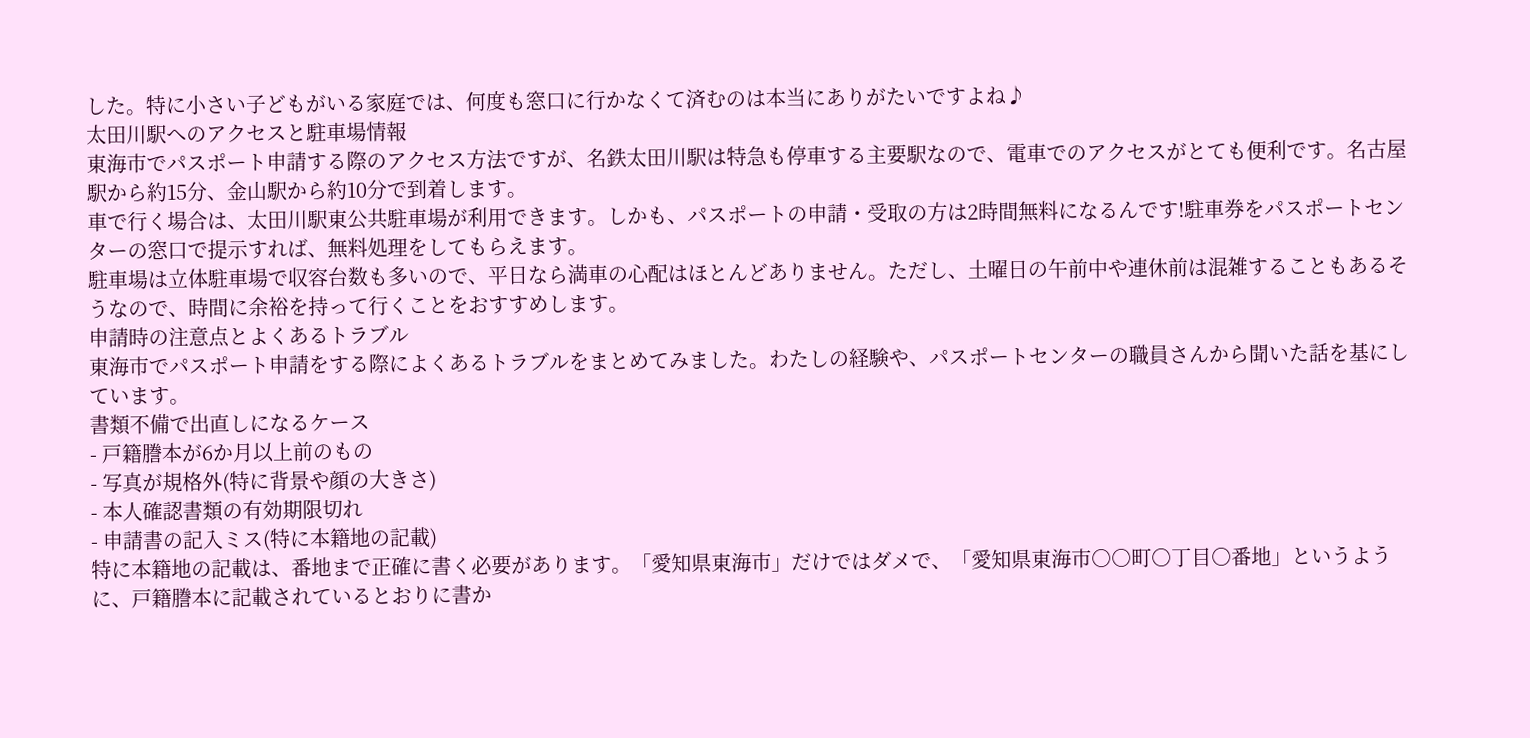した。特に小さい子どもがいる家庭では、何度も窓口に行かなくて済むのは本当にありがたいですよね♪
太田川駅へのアクセスと駐車場情報
東海市でパスポート申請する際のアクセス方法ですが、名鉄太田川駅は特急も停車する主要駅なので、電車でのアクセスがとても便利です。名古屋駅から約15分、金山駅から約10分で到着します。
車で行く場合は、太田川駅東公共駐車場が利用できます。しかも、パスポートの申請・受取の方は2時間無料になるんです!駐車券をパスポートセンターの窓口で提示すれば、無料処理をしてもらえます。
駐車場は立体駐車場で収容台数も多いので、平日なら満車の心配はほとんどありません。ただし、土曜日の午前中や連休前は混雑することもあるそうなので、時間に余裕を持って行くことをおすすめします。
申請時の注意点とよくあるトラブル
東海市でパスポート申請をする際によくあるトラブルをまとめてみました。わたしの経験や、パスポートセンターの職員さんから聞いた話を基にしています。
書類不備で出直しになるケース
- 戸籍謄本が6か月以上前のもの
- 写真が規格外(特に背景や顔の大きさ)
- 本人確認書類の有効期限切れ
- 申請書の記入ミス(特に本籍地の記載)
特に本籍地の記載は、番地まで正確に書く必要があります。「愛知県東海市」だけではダメで、「愛知県東海市○○町○丁目○番地」というように、戸籍謄本に記載されているとおりに書か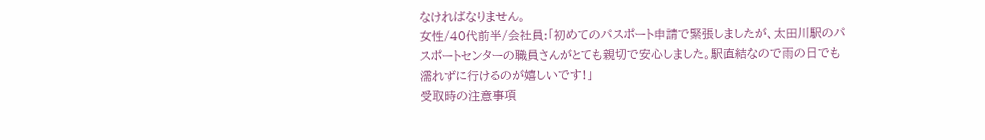なければなりません。
女性/40代前半/会社員:「初めてのパスポート申請で緊張しましたが、太田川駅のパスポートセンターの職員さんがとても親切で安心しました。駅直結なので雨の日でも濡れずに行けるのが嬉しいです!」
受取時の注意事項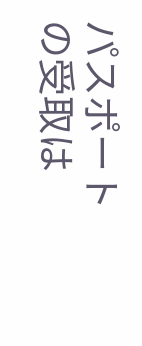パスポートの受取は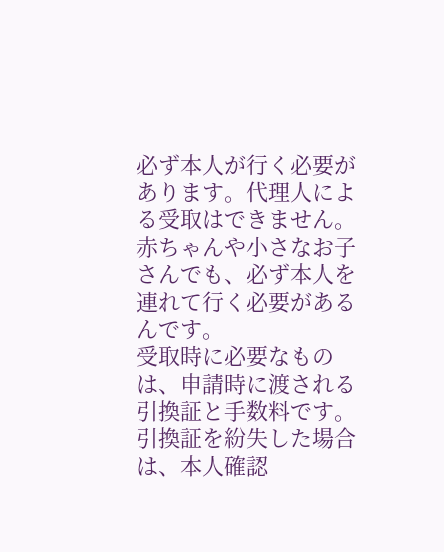必ず本人が行く必要があります。代理人による受取はできません。赤ちゃんや小さなお子さんでも、必ず本人を連れて行く必要があるんです。
受取時に必要なものは、申請時に渡される引換証と手数料です。引換証を紛失した場合は、本人確認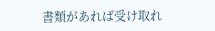書類があれば受け取れ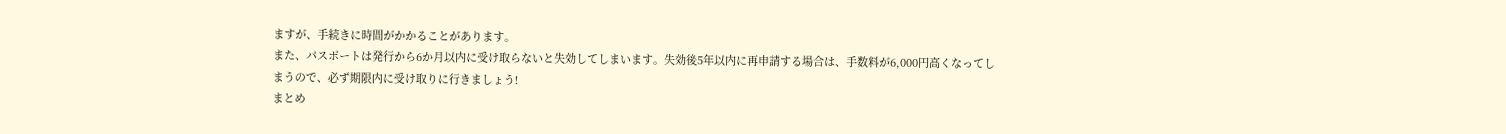ますが、手続きに時間がかかることがあります。
また、パスポートは発行から6か月以内に受け取らないと失効してしまいます。失効後5年以内に再申請する場合は、手数料が6,000円高くなってしまうので、必ず期限内に受け取りに行きましょう!
まとめ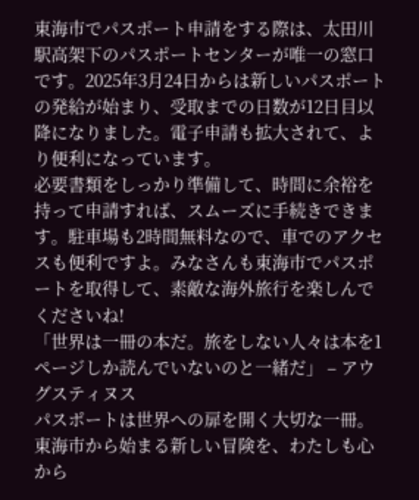東海市でパスポート申請をする際は、太田川駅高架下のパスポートセンターが唯一の窓口です。2025年3月24日からは新しいパスポートの発給が始まり、受取までの日数が12日目以降になりました。電子申請も拡大されて、より便利になっています。
必要書類をしっかり準備して、時間に余裕を持って申請すれば、スムーズに手続きできます。駐車場も2時間無料なので、車でのアクセスも便利ですよ。みなさんも東海市でパスポートを取得して、素敵な海外旅行を楽しんでくださいね!
「世界は一冊の本だ。旅をしない人々は本を1ページしか読んでいないのと一緒だ」 – アウグスティヌス
パスポートは世界への扉を開く大切な一冊。東海市から始まる新しい冒険を、わたしも心から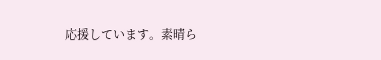応援しています。素晴ら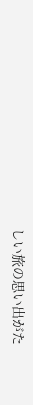しい旅の思い出がた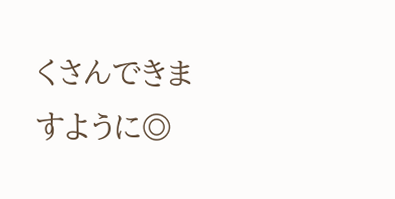くさんできますように◎